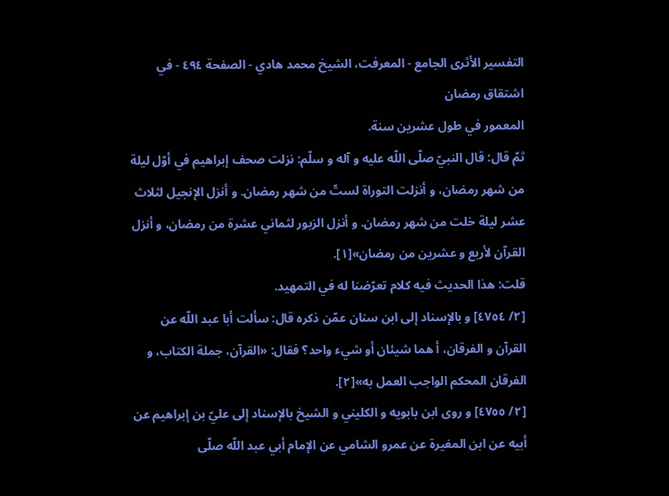التفسير الأثرى الجامع - المعرفت، الشيخ محمد هادي - الصفحة ٤٩٤ - في اشتقاق رمضان
المعمور في طول عشرين سنة.
ثمّ قال: قال النبيّ صلّى اللّه عليه و آله و سلّم: نزلت صحف إبراهيم في أوّل ليلة من شهر رمضان، و أنزلت التوراة لستّ من شهر رمضان. و أنزل الإنجيل لثلاث عشر ليلة خلت من شهر رمضان. و أنزل الزبور لثماني عشرة من رمضان، و أنزل القرآن لأربع و عشرين من رمضان»[١].
قلت: هذا الحديث فيه كلام تعرّضنا له في التمهيد.
[٢/ ٤٧٥٤] و بالإسناد إلى ابن سنان عمّن ذكره قال: سألت أبا عبد اللّه عن القرآن و الفرقان، أ هما شيئان أو شيء واحد؟ فقال: «القرآن، جملة الكتاب، و الفرقان المحكم الواجب العمل به»[٢].
[٢/ ٤٧٥٥] و روى ابن بابويه و الكليني و الشيخ بالإسناد إلى عليّ بن إبراهيم عن أبيه عن ابن المغيرة عن عمرو الشامي عن الإمام أبي عبد اللّه صلّى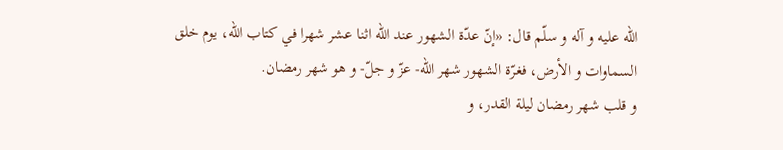اللّه عليه و آله و سلّم قال: «إنّ عدّة الشهور عند اللّه اثنا عشر شهرا في كتاب اللّه، يوم خلق السماوات و الأرض، فغرّة الشهور شهر اللّه- عزّ و جلّ- و هو شهر رمضان.
و قلب شهر رمضان ليلة القدر، و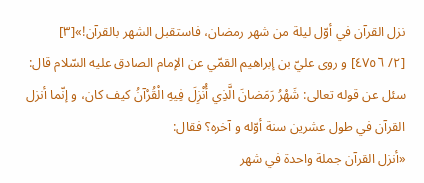نزل القرآن في أوّل ليلة من شهر رمضان، فاستقبل الشهر بالقرآن!»[٣]
[٢/ ٤٧٥٦] و روى عليّ بن إبراهيم القمّي عن الإمام الصادق عليه السّلام قال: سئل عن قوله تعالى: شَهْرُ رَمَضانَ الَّذِي أُنْزِلَ فِيهِ الْقُرْآنُ كيف كان، و إنّما أنزل القرآن في طول عشرين سنة أوّله و آخره؟ فقال:
«أنزل القرآن جملة واحدة في شهر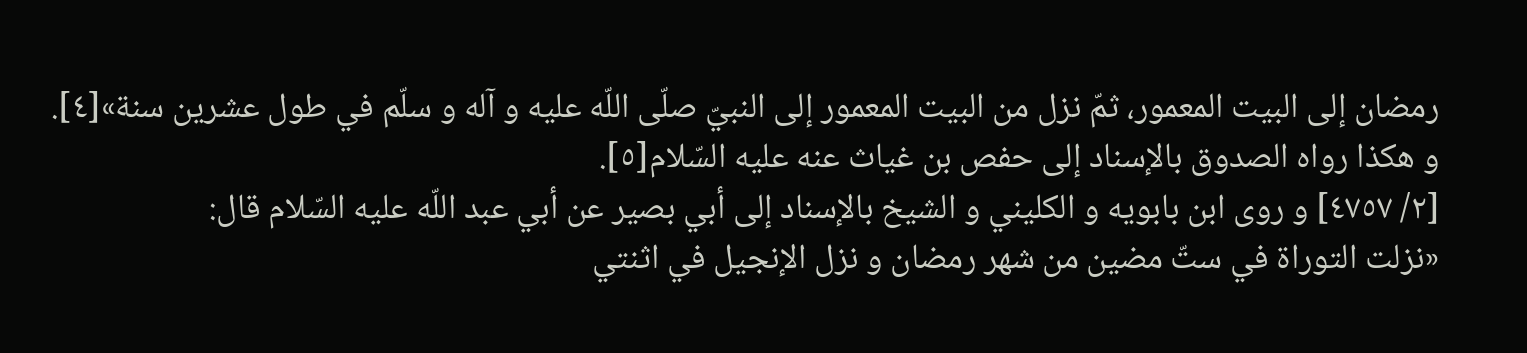رمضان إلى البيت المعمور، ثمّ نزل من البيت المعمور إلى النبيّ صلّى اللّه عليه و آله و سلّم في طول عشرين سنة»[٤].
و هكذا رواه الصدوق بالإسناد إلى حفص بن غياث عنه عليه السّلام[٥].
[٢/ ٤٧٥٧] و روى ابن بابويه و الكليني و الشيخ بالإسناد إلى أبي بصير عن أبي عبد اللّه عليه السّلام قال:
«نزلت التوراة في ستّ مضين من شهر رمضان و نزل الإنجيل في اثنتي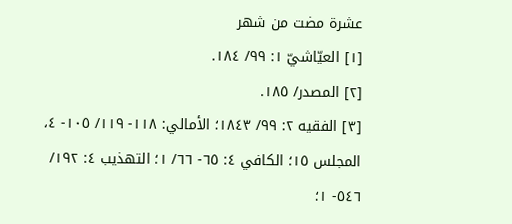عشرة مضت من شهر
[١] العيّاشيّ ١: ٩٩/ ١٨٤.
[٢] المصدر/ ١٨٥.
[٣] الفقيه ٢: ٩٩/ ١٨٤٣؛ الأمالي: ١١٨- ١١٩/ ١٠٥- ٤، المجلس ١٥؛ الكافي ٤: ٦٥- ٦٦/ ١؛ التهذيب ٤: ١٩٢/ ٥٤٦- ١؛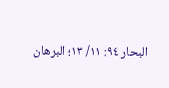البحار ٩٤: ١١/ ١٣؛ البرهان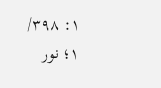١: ٣٩٨/ ١؛ نور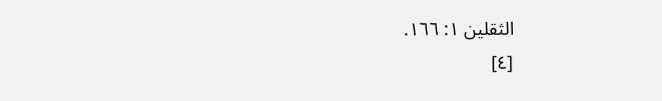الثقلين ١: ١٦٦.
[٤]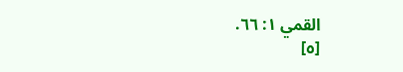القمي ١: ٦٦.
[٥]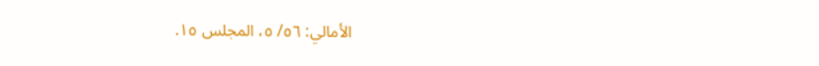الأمالي: ٥٦/ ٥، المجلس ١٥.